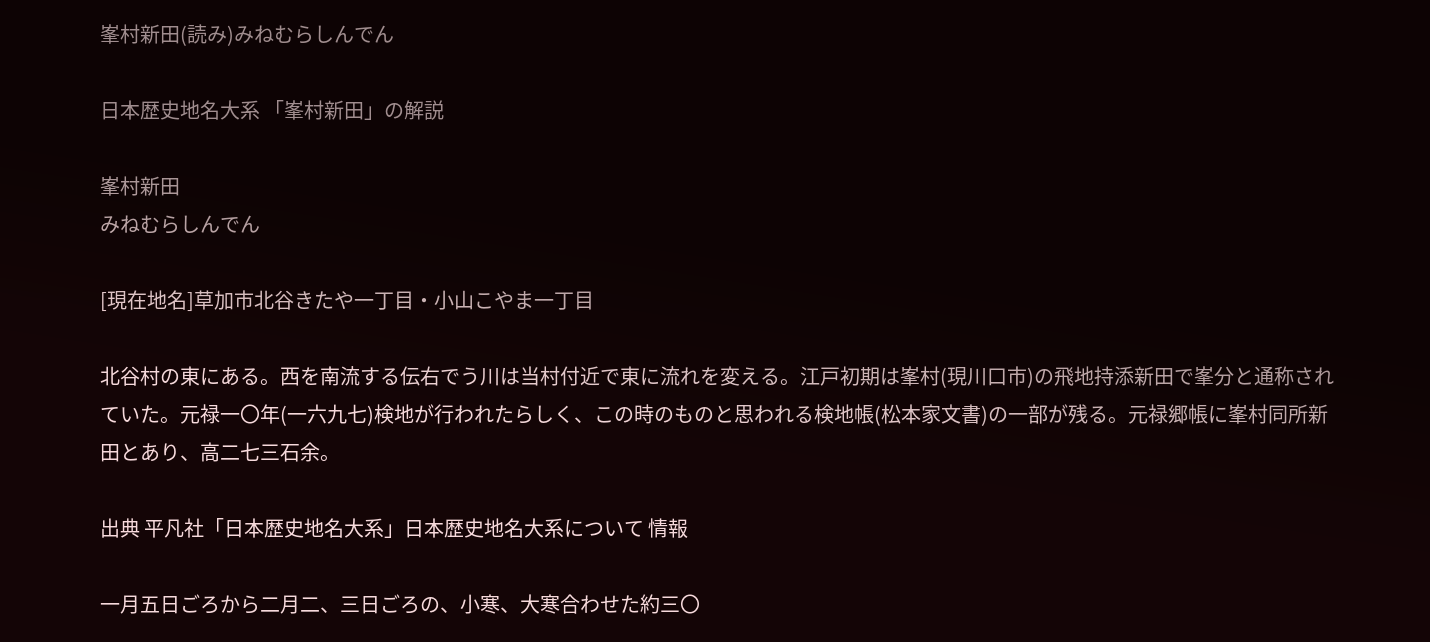峯村新田(読み)みねむらしんでん

日本歴史地名大系 「峯村新田」の解説

峯村新田
みねむらしんでん

[現在地名]草加市北谷きたや一丁目・小山こやま一丁目

北谷村の東にある。西を南流する伝右でう川は当村付近で東に流れを変える。江戸初期は峯村(現川口市)の飛地持添新田で峯分と通称されていた。元禄一〇年(一六九七)検地が行われたらしく、この時のものと思われる検地帳(松本家文書)の一部が残る。元禄郷帳に峯村同所新田とあり、高二七三石余。

出典 平凡社「日本歴史地名大系」日本歴史地名大系について 情報

一月五日ごろから二月二、三日ごろの、小寒、大寒合わせた約三〇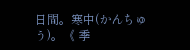日間。寒中(かんちゅう)。《 季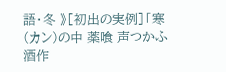語・冬 》[初出の実例]「寒(カン)の中 薬喰 声つかふ 酒作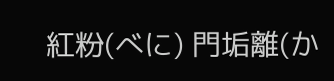紅粉(べに) 門垢離(か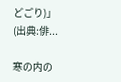どごり)」(出典:俳...

寒の内の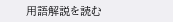用語解説を読む